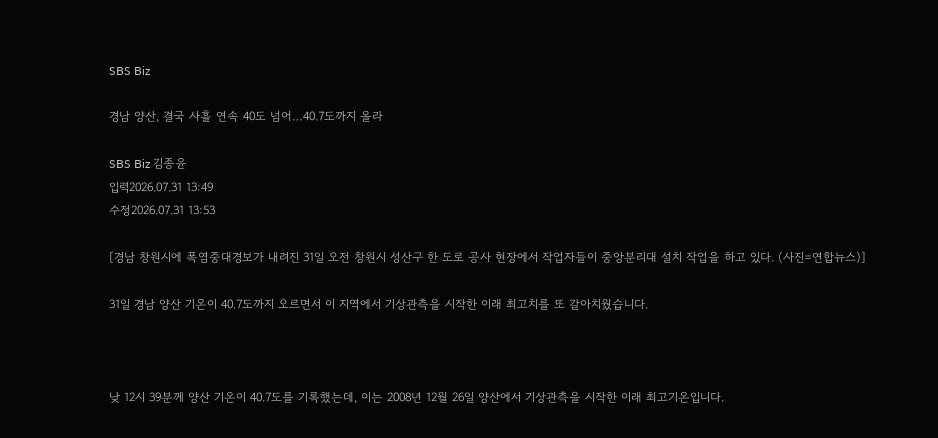SBS Biz

경남 양산, 결국 사흘 연속 40도 넘어…40.7도까지 올라

SBS Biz 김종윤
입력2026.07.31 13:49
수정2026.07.31 13:53

[경남 창원시에 폭염중대경보가 내려진 31일 오전 창원시 성산구 한 도로 공사 현장에서 작업자들이 중앙분리대 설치 작업을 하고 있다. (사진=연합뉴스)]

31일 경남 양산 기온이 40.7도까지 오르면서 이 지역에서 기상관측을 시작한 이래 최고치를 또 갈아치웠습니다.



낮 12시 39분께 양산 기온이 40.7도를 기록했는데, 이는 2008년 12월 26일 양산에서 기상관측을 시작한 이래 최고기온입니다.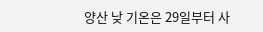양산 낮 기온은 29일부터 사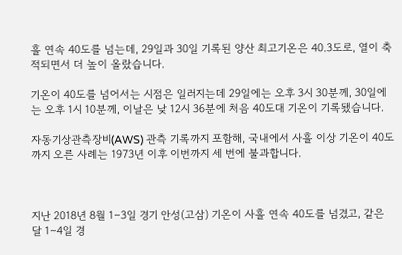흘 연속 40도를 넘는데, 29일과 30일 기록된 양산 최고기온은 40.3도로, 열이 축적되면서 더 높이 올랐습니다.

기온이 40도를 넘어서는 시점은 일러지는데 29일에는 오후 3시 30분께, 30일에는 오후 1시 10분께, 이날은 낮 12시 36분에 처음 40도대 기온이 기록됐습니다.

자동기상관측장비(AWS) 관측 기록까지 포함해, 국내에서 사흘 이상 기온이 40도까지 오른 사례는 1973년 이후 이번까지 세 번에 불과합니다.



지난 2018년 8월 1∼3일 경기 안성(고삼) 기온이 사흘 연속 40도를 넘겼고, 같은 달 1∼4일 경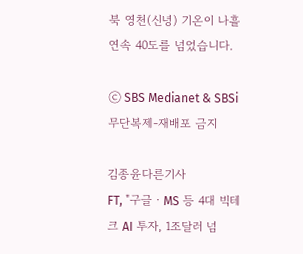북 영천(신녕) 기온이 나흘 연속 40도를 넘었습니다.

ⓒ SBS Medianet & SBSi 무단복제-재배포 금지

김종윤다른기사
FT, "구글ㆍMS 등 4대 빅테크 AI 투자, 1조달러 넘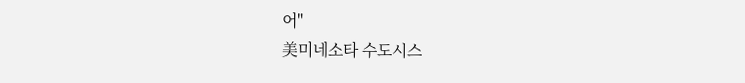어"
美미네소타 수도시스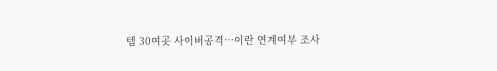템 30여곳 사이버공격…이란 연계여부 조사